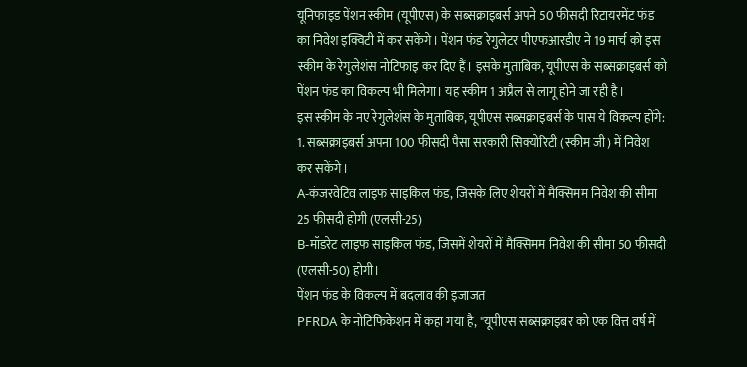यूनिफाइड पेंशन स्कीम (यूपीएस) के सब्सक्राइबर्स अपने 50 फीसदी रिटायरमेंट फंड का निवेश इक्विटी में कर सकेंगे। पेंशन फंड रेगुलेटर पीएफआरडीए ने 19 मार्च को इस स्कीम के रेगुलेशंस नोटिफाइ कर दिए हैं। इसके मुताबिक, यूपीएस के सब्सक्राइबर्स को पेंशन फंड का विकल्प भी मिलेगा। यह स्कीम 1 अप्रैल से लागू होने जा रही है।
इस स्कीम के नए रेगुलेशंस के मुताबिक, यूपीएस सब्सक्राइबर्स के पास ये विकल्प होंगे:
1. सब्सक्राइबर्स अपना 100 फीसदी पैसा सरकारी सिक्योरिटी (स्कीम जी) में निवेश कर सकेंगे।
A-कंजरवेटिव लाइफ साइकिल फंड, जिसके लिए शेयरों में मैक्सिमम निवेश की सीमा 25 फीसदी होगी (एलसी-25)
B-मॉडरेट लाइफ साइकिल फंड, जिसमें शेयरों में मैक्सिमम निवेश की सीमा 50 फीसदी (एलसी-50) होगी।
पेंशन फंड के विकल्प में बदलाव की इजाजत
PFRDA के नोटिफिकेशन में कहा गया है, "यूपीएस सब्सक्राइबर को एक वित्त वर्ष में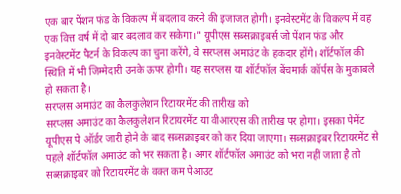एक बार पेंशन फंड के विकल्प में बदलाव करने की इजाजत होगी। इनवेस्टमेंट के विकल्प में वह एक वित्त वर्ष में दो बार बदलाव कर सकेगा।" यूपीएस सब्सक्राइबर्स जो पेंशन फंड और इनवेस्टमेंट पैटर्न के विकल्प का चुना करेंगे, वे सरप्लस अमाउंट के हकदार होंगे। शॉर्टफॉल की स्थिति में भी जिम्मेदारी उनके ऊपर होगी। यह सरप्लस या शॉर्टफॉल बेंचमार्क कॉर्पस के मुकाबले हो सकता है।
सरप्लस अमाउंट का कैलकुलेशन रिटायरमेंट की तारीख को
सरप्लस अमाउंट का कैलकुलेशन रिटायरमेंट या वीआरएस की तारीख पर होगा। इसका पेमेंट यूपीएस पे ऑर्डर जारी होने के बाद सब्सक्राइबर को कर दिया जाएगा। सब्सक्राइबर रिटायरमेंट से पहले शॉर्टफॉल अमाउंट को भर सकता है। अगर शॉर्टफॉल अमाउंट को भरा नहीं जाता है तो सब्सक्राइबर को रिटायरमेंट के वक्त कम पेआउट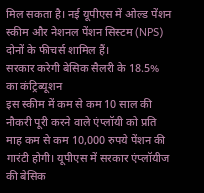मिल सकता है। नई यूपीएस में ओल्ड पेंशन स्कीम और नेशनल पेंशन सिस्टम (NPS) दोनों के फीचर्स शामिल हैं।
सरकार करेगी बेसिक सैलरी के 18.5% का कंट्रिब्यूशन
इस स्कीम में कम से कम 10 साल की नौकरी पूरी करने वाले एंप्लॉयी को प्रति माह कम से कम 10,000 रुपये पेंशन की गारंटी होगी। यूपीएस में सरकार एंप्लॉयीज की बेसिक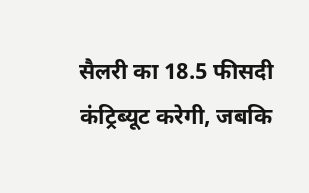सैलरी का 18.5 फीसदी कंट्रिब्यूट करेगी, जबकि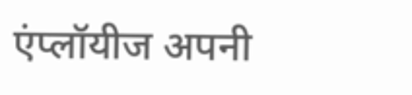एंप्लॉयीज अपनी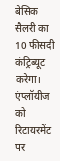बेसिक सैलरी का 10 फीसदी कंट्रिब्यूट करेगा। एंप्लॉयीज को रिटायरमेंट पर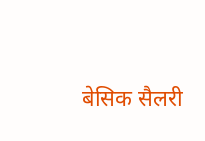बेसिक सैलरी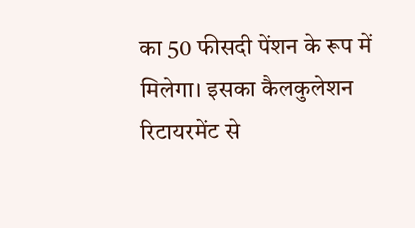का 50 फीसदी पेंशन के रूप में मिलेगा। इसका कैलकुलेशन रिटायरमेंट से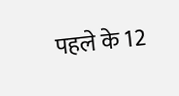पहले के 12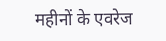महीनों के एवरेज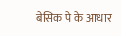बेसिक पे के आधार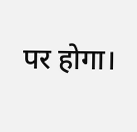पर होगा।